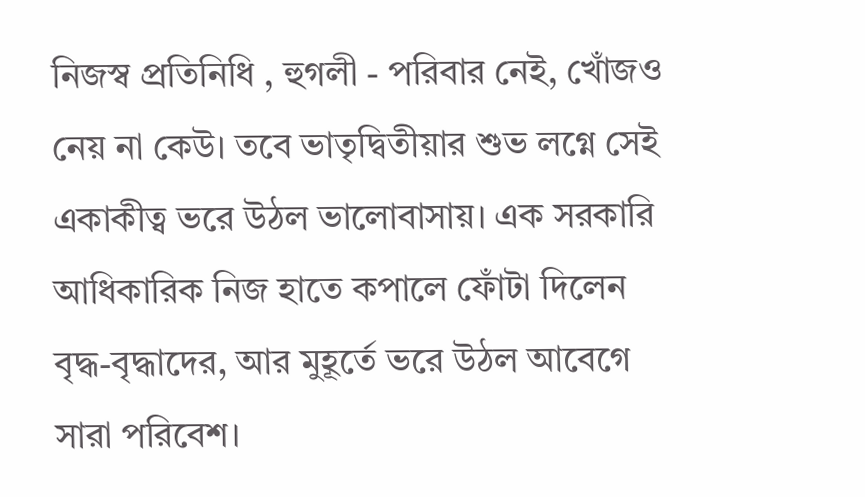নিজস্ব প্রতিনিধি , হুগলী - পরিবার নেই, খোঁজও নেয় না কেউ। তবে ভাতৃদ্বিতীয়ার শুভ লগ্নে সেই একাকীত্ব ভরে উঠল ভালোবাসায়। এক সরকারি আধিকারিক নিজ হাতে কপালে ফোঁটা দিলেন বৃদ্ধ-বৃদ্ধাদের, আর মুহূর্তে ভরে উঠল আবেগে সারা পরিবেশ।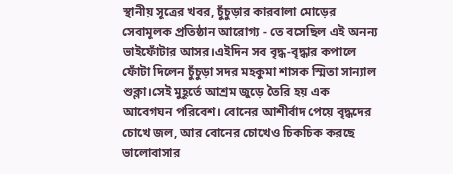স্থানীয় সূত্রের খবর, চুঁচুড়ার কারবালা মোড়ের সেবামূলক প্রতিষ্ঠান আরোগ্য - তে বসেছিল এই অনন্য ভাইফোঁটার আসর।এইদিন সব বৃদ্ধ-বৃদ্ধার কপালে ফোঁটা দিলেন চুঁচুড়া সদর মহকুমা শাসক স্মিতা সান্যাল শুক্লা।সেই মুহূর্তে আশ্রম জুড়ে তৈরি হয় এক আবেগঘন পরিবেশ। বোনের আশীর্বাদ পেয়ে বৃদ্ধদের চোখে জল, আর বোনের চোখেও চিকচিক করছে ভালোবাসার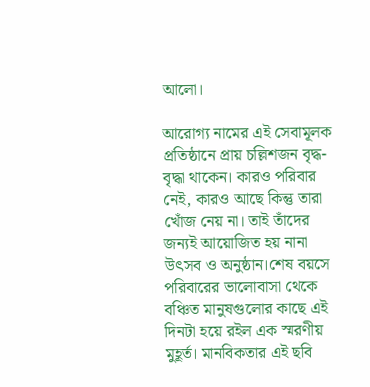আলো।

আরোগ্য নামের এই সেবামূলক প্রতিষ্ঠানে প্রায় চল্লিশজন বৃদ্ধ-বৃদ্ধা থাকেন। কারও পরিবার নেই, কারও আছে কিন্তু তারা খোঁজ নেয় না। তাই তাঁদের জন্যই আয়োজিত হয় নানা উৎসব ও অনুষ্ঠান।শেষ বয়সে পরিবারের ভালোবাসা থেকে বঞ্চিত মানুষগুলোর কাছে এই দিনটা হয়ে রইল এক স্মরণীয় মুহূর্ত। মানবিকতার এই ছবি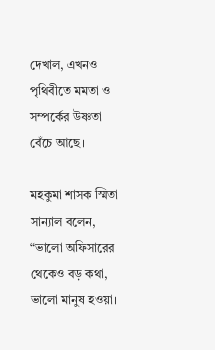দেখাল, এখনও পৃথিবীতে মমতা ও সম্পর্কের উষ্ণতা বেঁচে আছে।

মহকুমা শাসক স্মিতা সান্যাল বলেন, “ভালো অফিসারের থেকেও বড় কথা, ভালো মানুষ হওয়া।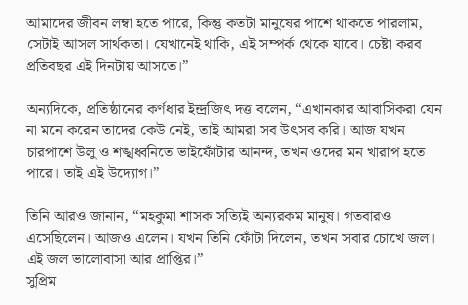আমাদের জীবন লম্বা হতে পারে, কিন্তু কতটা মানুষের পাশে থাকতে পারলাম, সেটাই আসল সার্থকতা। যেখানেই থাকি, এই সম্পর্ক থেকে যাবে। চেষ্টা করব প্রতিবছর এই দিনটায় আসতে।”

অন্যদিকে, প্রতিষ্ঠানের কর্ণধার ইন্দ্রজিৎ দত্ত বলেন, “এখানকার আবাসিকরা যেন না মনে করেন তাদের কেউ নেই, তাই আমরা সব উৎসব করি। আজ যখন চারপাশে উলু ও শঙ্খধ্বনিতে ভাইফোঁটার আনন্দ, তখন ওদের মন খারাপ হতে পারে। তাই এই উদ্যোগ।”

তিনি আরও জানান, “মহকুমা শাসক সত্যিই অন্যরকম মানুষ। গতবারও এসেছিলেন। আজও এলেন। যখন তিনি ফোঁটা দিলেন, তখন সবার চোখে জল। এই জল ভালোবাসা আর প্রাপ্তির।”
সুপ্রিম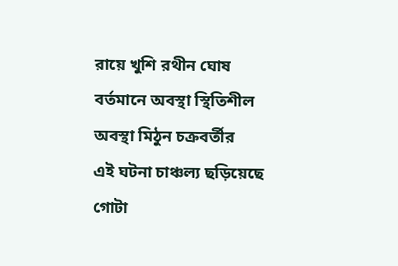রায়ে খুশি রথীন ঘোষ
বর্তমানে অবস্থা স্থিতিশীল অবস্থা মিঠুন চক্রবর্তীর
এই ঘটনা চাঞ্চল্য ছড়িয়েছে গোটা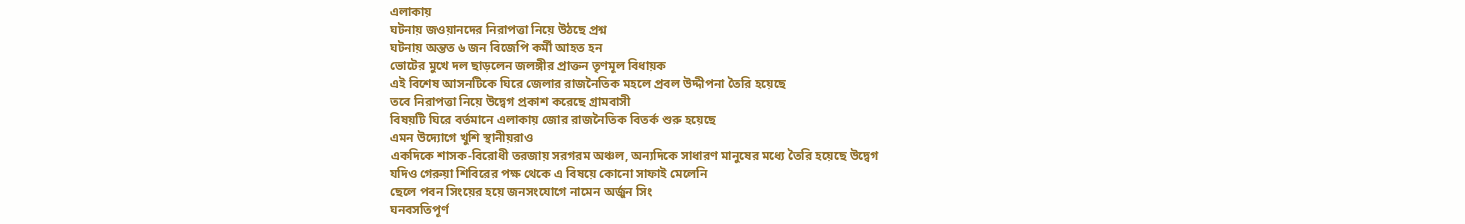এলাকায়
ঘটনায় জওয়ানদের নিরাপত্তা নিয়ে উঠছে প্রশ্ন
ঘটনায় অন্তত ৬ জন বিজেপি কর্মী আহত হন
ভোটের মুখে দল ছাড়লেন জলঙ্গীর প্রাক্তন তৃণমূল বিধায়ক
এই বিশেষ আসনটিকে ঘিরে জেলার রাজনৈতিক মহলে প্রবল উদ্দীপনা তৈরি হয়েছে
তবে নিরাপত্তা নিয়ে উদ্বেগ প্রকাশ করেছে গ্রামবাসী
বিষয়টি ঘিরে বর্তমানে এলাকায় জোর রাজনৈতিক বিতর্ক শুরু হয়েছে
এমন উদ্যোগে খুশি স্থানীয়রাও
একদিকে শাসক-বিরোধী তরজায় সরগরম অঞ্চল, অন্যদিকে সাধারণ মানুষের মধ্যে তৈরি হয়েছে উদ্বেগ
যদিও গেরুয়া শিবিরের পক্ষ থেকে এ বিষয়ে কোনো সাফাই মেলেনি
ছেলে পবন সিংয়ের হয়ে জনসংযোগে নামেন অর্জুন সিং
ঘনবসতিপূর্ণ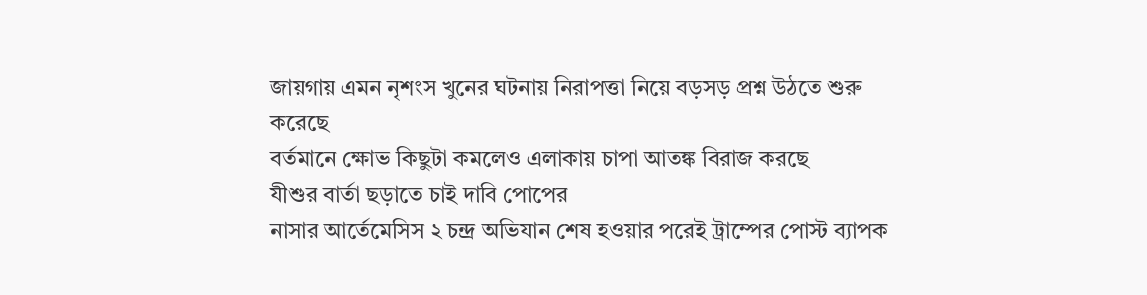জায়গায় এমন নৃশংস খুনের ঘটনায় নিরাপত্তা নিয়ে বড়সড় প্রশ্ন উঠতে শুরু করেছে
বর্তমানে ক্ষোভ কিছুটা কমলেও এলাকায় চাপা আতঙ্ক বিরাজ করছে
যীশুর বার্তা ছড়াতে চাই দাবি পোপের
নাসার আর্তেমেসিস ২ চন্দ্র অভিযান শেষ হওয়ার পরেই ট্রাম্পের পোস্ট ব্যাপক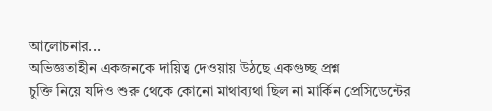আলোচনার...
অভিজ্ঞতাহীন একজনকে দায়িত্ব দেওয়ায় উঠছে একগুচ্ছ প্রশ্ন
চুক্তি নিয়ে যদিও শুরু থেকে কোনো মাথাব্যথা ছিল না মার্কিন প্রেসিডেন্টের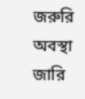জরুরি অবস্থা জারি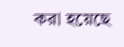করা হয়েছে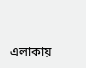এলাকায়